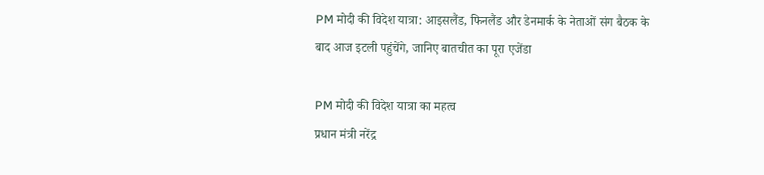PM मोदी की विदेश यात्रा: आइसलैंड, फिनलैंड और डेनमार्क के नेताओं संग बैठक के बाद आज इटली पहुंचेंगे, जानिए बातचीत का पूरा एजेंडा

PM मोदी की विदेश यात्रा का महत्व
प्रधान मंत्री नरेंद्र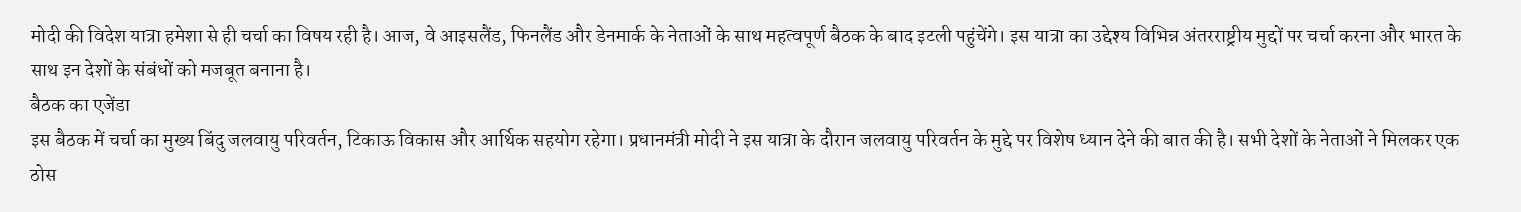मोदी की विदेश यात्रा हमेशा से ही चर्चा का विषय रही है। आज, वे आइसलैंड, फिनलैंड और डेनमार्क के नेताओं के साथ महत्वपूर्ण बैठक के बाद इटली पहुंचेंगे। इस यात्रा का उद्देश्य विभिन्न अंतरराष्ट्रीय मुद्दों पर चर्चा करना और भारत के साथ इन देशों के संबंधों को मजबूत बनाना है।
बैठक का एजेंडा
इस बैठक में चर्चा का मुख्य बिंदु जलवायु परिवर्तन, टिकाऊ विकास और आर्थिक सहयोग रहेगा। प्रधानमंत्री मोदी ने इस यात्रा के दौरान जलवायु परिवर्तन के मुद्दे पर विशेष ध्यान देने की बात की है। सभी देशों के नेताओं ने मिलकर एक ठोस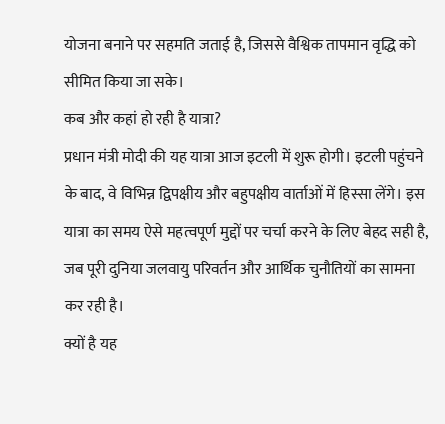योजना बनाने पर सहमति जताई है, जिससे वैश्विक तापमान वृद्धि को सीमित किया जा सके।
कब और कहां हो रही है यात्रा?
प्रधान मंत्री मोदी की यह यात्रा आज इटली में शुरू होगी। इटली पहुंचने के बाद, वे विभिन्न द्विपक्षीय और बहुपक्षीय वार्ताओं में हिस्सा लेंगे। इस यात्रा का समय ऐसे महत्वपूर्ण मुद्दों पर चर्चा करने के लिए बेहद सही है, जब पूरी दुनिया जलवायु परिवर्तन और आर्थिक चुनौतियों का सामना कर रही है।
क्यों है यह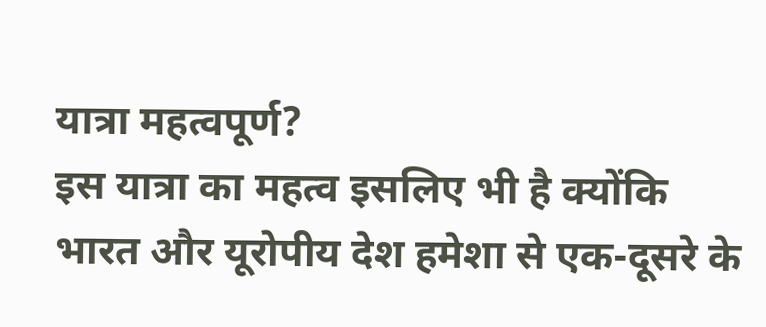यात्रा महत्वपूर्ण?
इस यात्रा का महत्व इसलिए भी है क्योंकि भारत और यूरोपीय देश हमेशा से एक-दूसरे के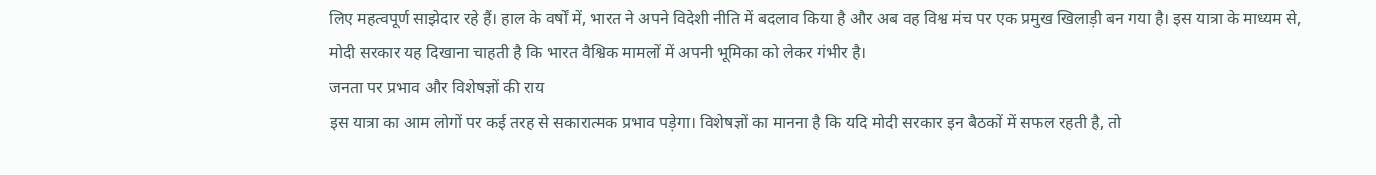लिए महत्वपूर्ण साझेदार रहे हैं। हाल के वर्षों में, भारत ने अपने विदेशी नीति में बदलाव किया है और अब वह विश्व मंच पर एक प्रमुख खिलाड़ी बन गया है। इस यात्रा के माध्यम से, मोदी सरकार यह दिखाना चाहती है कि भारत वैश्विक मामलों में अपनी भूमिका को लेकर गंभीर है।
जनता पर प्रभाव और विशेषज्ञों की राय
इस यात्रा का आम लोगों पर कई तरह से सकारात्मक प्रभाव पड़ेगा। विशेषज्ञों का मानना है कि यदि मोदी सरकार इन बैठकों में सफल रहती है, तो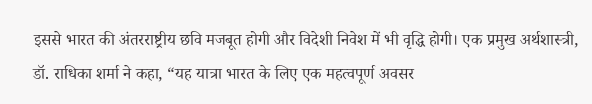इससे भारत की अंतरराष्ट्रीय छवि मजबूत होगी और विदेशी निवेश में भी वृद्धि होगी। एक प्रमुख अर्थशास्त्री, डॉ. राधिका शर्मा ने कहा, “यह यात्रा भारत के लिए एक महत्वपूर्ण अवसर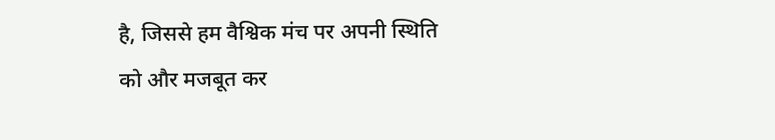है, जिससे हम वैश्विक मंच पर अपनी स्थिति को और मजबूत कर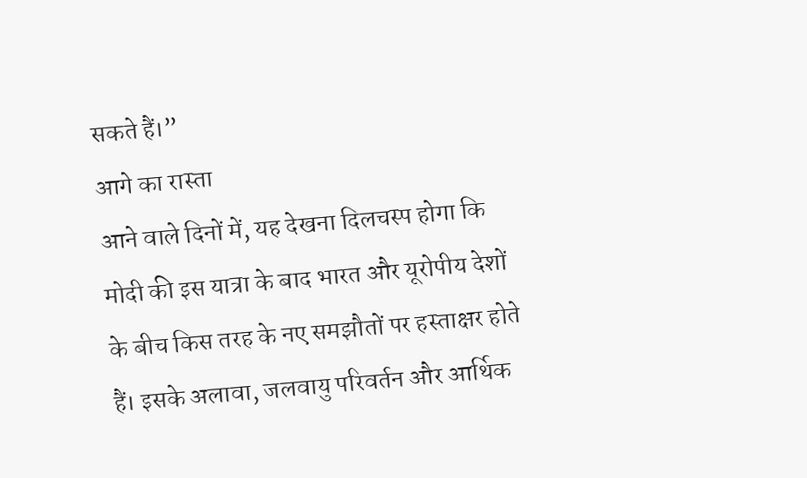सकते हैं।”
आगे का रास्ता
आने वाले दिनों में, यह देखना दिलचस्प होगा कि मोदी की इस यात्रा के बाद भारत और यूरोपीय देशों के बीच किस तरह के नए समझौतों पर हस्ताक्षर होते हैं। इसके अलावा, जलवायु परिवर्तन और आर्थिक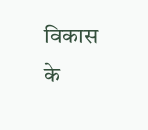विकास के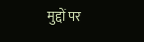मुद्दों पर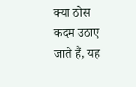क्या ठोस कदम उठाए जाते हैं, यह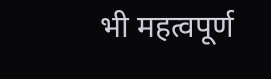भी महत्वपूर्ण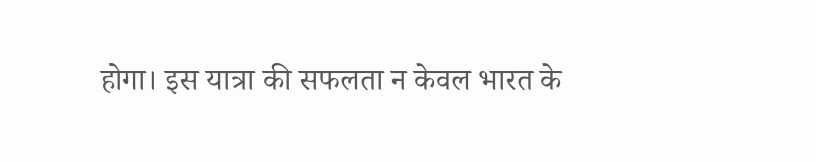होगा। इस यात्रा की सफलता न केवल भारत के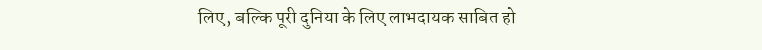लिए, बल्कि पूरी दुनिया के लिए लाभदायक साबित हो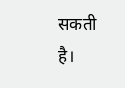सकती है।